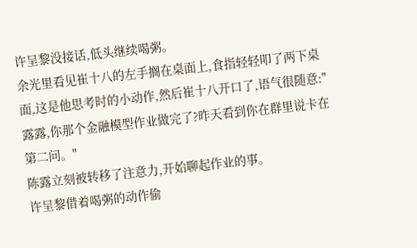许呈黎没接话,低头继续喝粥。
余光里看见崔十八的左手搁在桌面上,食指轻轻叩了两下桌面,这是他思考时的小动作,然后崔十八开口了,语气很随意:"露露,你那个金融模型作业做完了?昨天看到你在群里说卡在第二问。"
陈露立刻被转移了注意力,开始聊起作业的事。
许呈黎借着喝粥的动作偷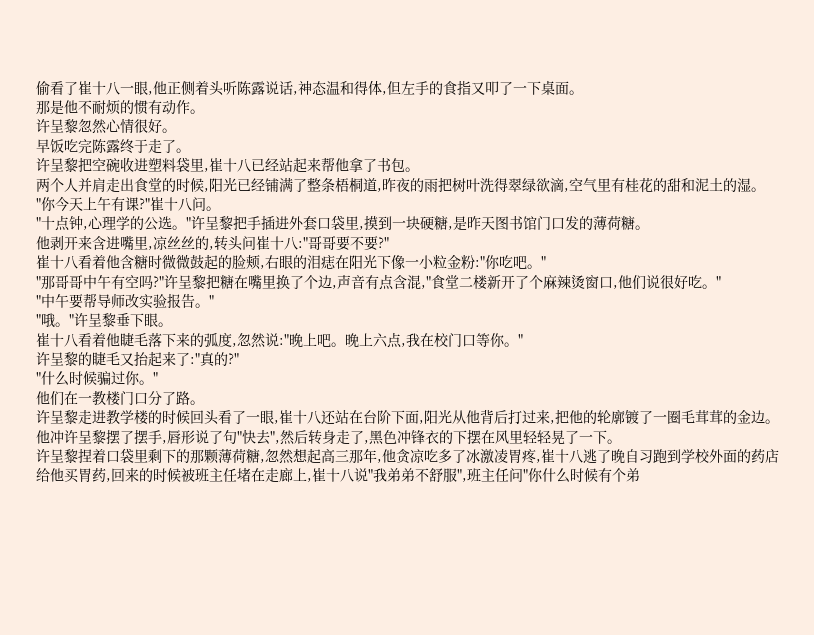偷看了崔十八一眼,他正侧着头听陈露说话,神态温和得体,但左手的食指又叩了一下桌面。
那是他不耐烦的惯有动作。
许呈黎忽然心情很好。
早饭吃完陈露终于走了。
许呈黎把空碗收进塑料袋里,崔十八已经站起来帮他拿了书包。
两个人并肩走出食堂的时候,阳光已经铺满了整条梧桐道,昨夜的雨把树叶洗得翠绿欲滴,空气里有桂花的甜和泥土的湿。
"你今天上午有课?"崔十八问。
"十点钟,心理学的公选。"许呈黎把手插进外套口袋里,摸到一块硬糖,是昨天图书馆门口发的薄荷糖。
他剥开来含进嘴里,凉丝丝的,转头问崔十八:"哥哥要不要?"
崔十八看着他含糖时微微鼓起的脸颊,右眼的泪痣在阳光下像一小粒金粉:"你吃吧。"
"那哥哥中午有空吗?"许呈黎把糖在嘴里换了个边,声音有点含混,"食堂二楼新开了个麻辣烫窗口,他们说很好吃。"
"中午要帮导师改实验报告。"
"哦。"许呈黎垂下眼。
崔十八看着他睫毛落下来的弧度,忽然说:"晚上吧。晚上六点,我在校门口等你。"
许呈黎的睫毛又抬起来了:"真的?"
"什么时候骗过你。"
他们在一教楼门口分了路。
许呈黎走进教学楼的时候回头看了一眼,崔十八还站在台阶下面,阳光从他背后打过来,把他的轮廓镀了一圈毛茸茸的金边。
他冲许呈黎摆了摆手,唇形说了句"快去",然后转身走了,黑色冲锋衣的下摆在风里轻轻晃了一下。
许呈黎捏着口袋里剩下的那颗薄荷糖,忽然想起高三那年,他贪凉吃多了冰激凌胃疼,崔十八逃了晚自习跑到学校外面的药店给他买胃药,回来的时候被班主任堵在走廊上,崔十八说"我弟弟不舒服",班主任问"你什么时候有个弟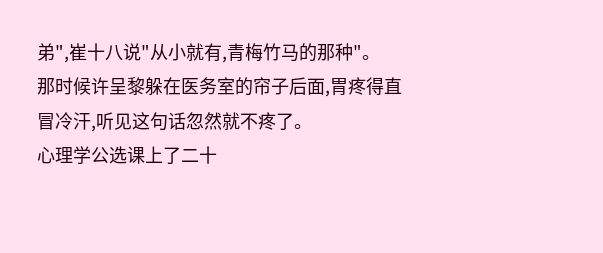弟",崔十八说"从小就有,青梅竹马的那种"。
那时候许呈黎躲在医务室的帘子后面,胃疼得直冒冷汗,听见这句话忽然就不疼了。
心理学公选课上了二十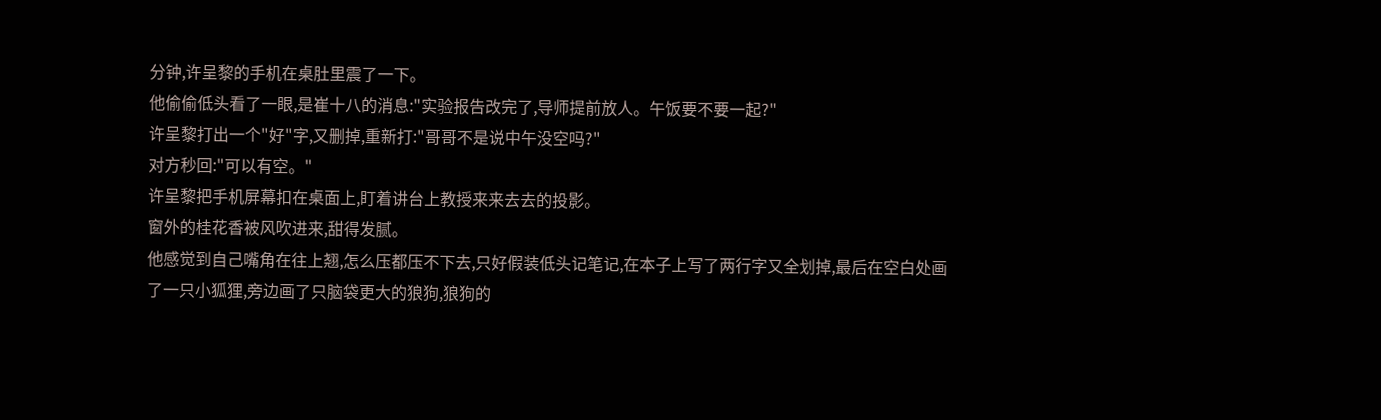分钟,许呈黎的手机在桌肚里震了一下。
他偷偷低头看了一眼,是崔十八的消息:"实验报告改完了,导师提前放人。午饭要不要一起?"
许呈黎打出一个"好"字,又删掉,重新打:"哥哥不是说中午没空吗?"
对方秒回:"可以有空。"
许呈黎把手机屏幕扣在桌面上,盯着讲台上教授来来去去的投影。
窗外的桂花香被风吹进来,甜得发腻。
他感觉到自己嘴角在往上翘,怎么压都压不下去,只好假装低头记笔记,在本子上写了两行字又全划掉,最后在空白处画了一只小狐狸,旁边画了只脑袋更大的狼狗,狼狗的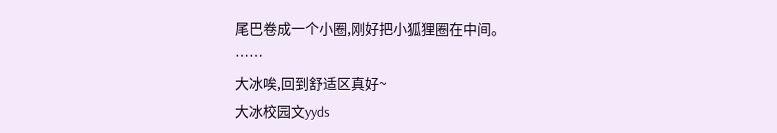尾巴卷成一个小圈,刚好把小狐狸圈在中间。
……
大冰唉,回到舒适区真好~
大冰校园文yyds